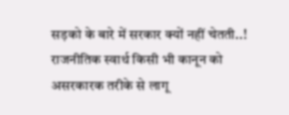सड़को के बारे में सरकार क्यों नहीं चेतती..! राजनीतिक स्वार्थ किसी भी कानून को असरकारक तरीके से लागू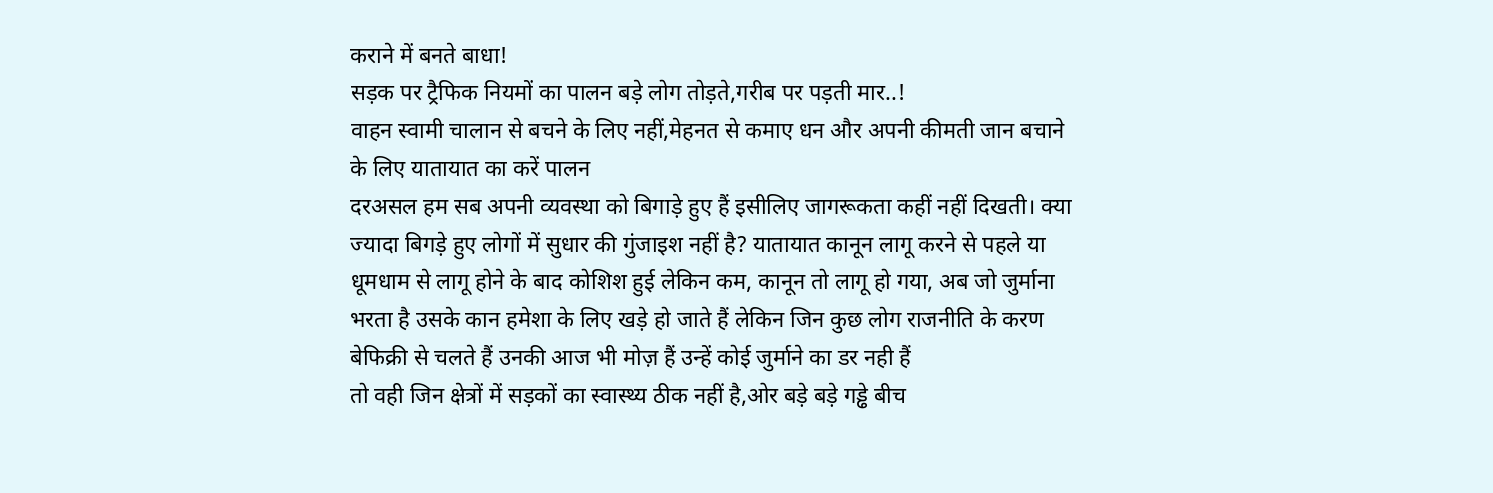कराने में बनते बाधा!
सड़क पर ट्रैफिक नियमों का पालन बड़े लोग तोड़ते,गरीब पर पड़ती मार..!
वाहन स्वामी चालान से बचने के लिए नहीं,मेहनत से कमाए धन और अपनी कीमती जान बचाने के लिए यातायात का करें पालन
दरअसल हम सब अपनी व्यवस्था को बिगाड़े हुए हैं इसीलिए जागरूकता कहीं नहीं दिखती। क्या ज्यादा बिगड़े हुए लोगों में सुधार की गुंजाइश नहीं है? यातायात कानून लागू करने से पहले या धूमधाम से लागू होने के बाद कोशिश हुई लेकिन कम, कानून तो लागू हो गया, अब जो जुर्माना भरता है उसके कान हमेशा के लिए खड़े हो जाते हैं लेकिन जिन कुछ लोग राजनीति के करण बेफिक्री से चलते हैं उनकी आज भी मोज़ हैं उन्हें कोई जुर्माने का डर नही हैं
तो वही जिन क्षेत्रों में सड़कों का स्वास्थ्य ठीक नहीं है,ओर बड़े बड़े गड्ढे बीच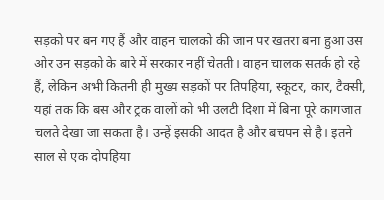सड़को पर बन गए हैं और वाहन चालको की जान पर खतरा बना हुआ उस ओर उन सड़को के बारे में सरकार नहीं चेतती। वाहन चालक सतर्क हो रहे हैं, लेकिन अभी कितनी ही मुख्य सड़कों पर तिपहिया, स्कूटर, कार, टैक्सी, यहां तक कि बस और ट्रक वालों को भी उलटी दिशा में बिना पूरे कागजात चलते देखा जा सकता है। उन्हें इसकी आदत है और बचपन से है। इतने साल से एक दोपहिया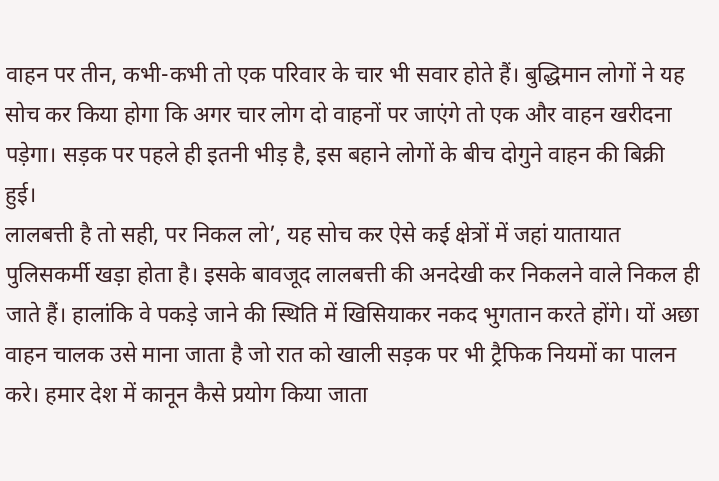वाहन पर तीन, कभी-कभी तो एक परिवार के चार भी सवार होते हैं। बुद्धिमान लोगों ने यह सोच कर किया होगा कि अगर चार लोग दो वाहनों पर जाएंगे तो एक और वाहन खरीदना पड़ेगा। सड़क पर पहले ही इतनी भीड़ है, इस बहाने लोगों के बीच दोगुने वाहन की बिक्री हुई।
लालबत्ती है तो सही, पर निकल लो’, यह सोच कर ऐसे कई क्षेत्रों में जहां यातायात पुलिसकर्मी खड़ा होता है। इसके बावजूद लालबत्ती की अनदेखी कर निकलने वाले निकल ही जाते हैं। हालांकि वे पकड़े जाने की स्थिति में खिसियाकर नकद भुगतान करते होंगे। यों अछा वाहन चालक उसे माना जाता है जो रात को खाली सड़क पर भी ट्रैफिक नियमों का पालन करे। हमार देश में कानून कैसे प्रयोग किया जाता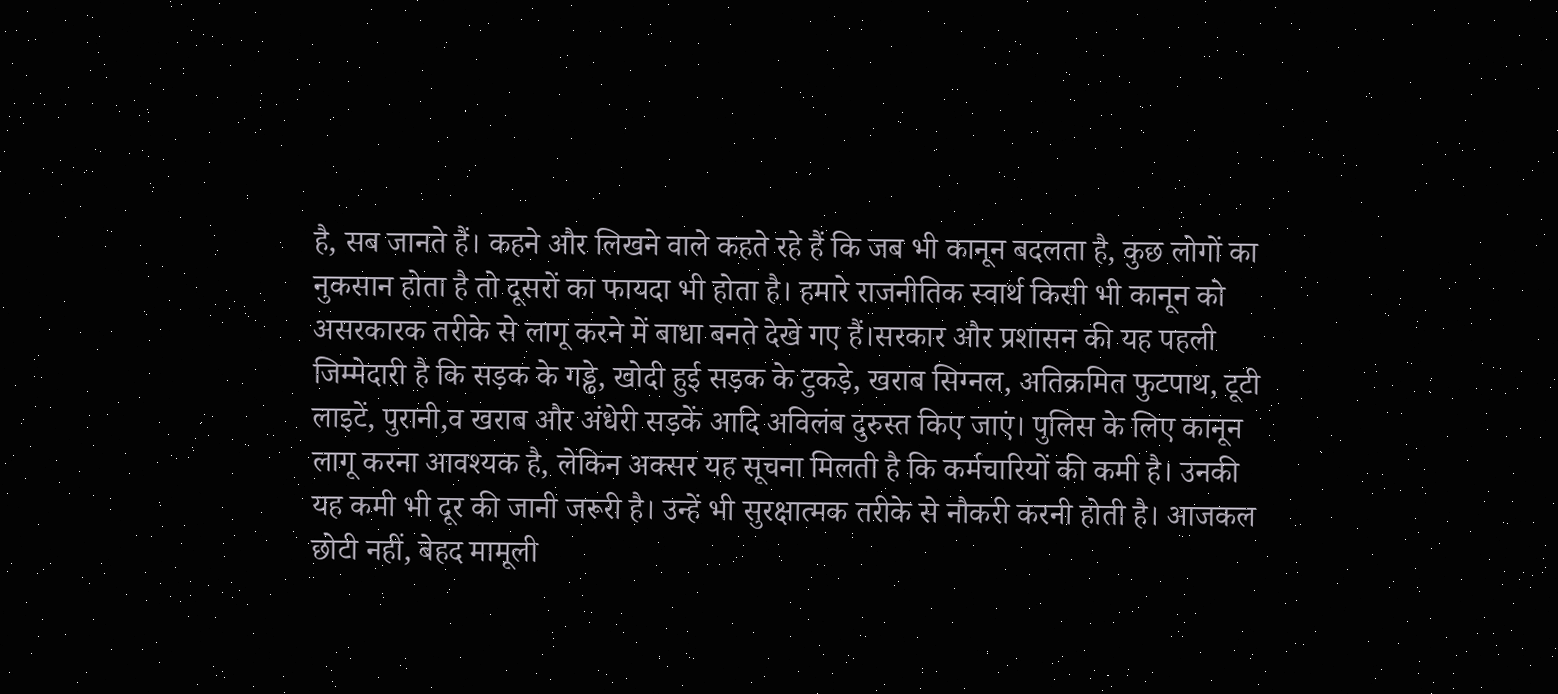है, सब जानते हैं। कहने और लिखने वाले कहते रहे हैं कि जब भी कानून बदलता है, कुछ लोगों का नुकसान होता है तो दूसरों का फायदा भी होता है। हमारे राजनीतिक स्वार्थ किसी भी कानून को असरकारक तरीके से लागू करने में बाधा बनते देखे गए हैं।सरकार और प्रशासन की यह पहली जिम्मेदारी है कि सड़क के गड्ढे, खोदी हुई सड़क के टुकड़े, खराब सिग्नल, अतिक्रमित फुटपाथ, टूटी लाइटें, पुरानी,व खराब और अंधेरी सड़कें आदि अविलंब दुरुस्त किए जाएं। पुलिस के लिए कानून लागू करना आवश्यक है, लेकिन अक्सर यह सूचना मिलती है कि कर्मचारियों की कमी है। उनकी यह कमी भी दूर की जानी जरूरी है। उन्हें भी सुरक्षात्मक तरीके से नौकरी करनी होती है। आजकल छोटी नहीं, बेहद मामूली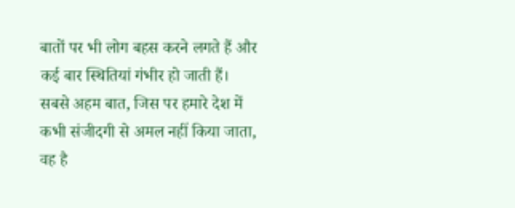बातों पर भी लोग बहस करने लगते हैं और कई बार स्थितियां गंभीर हो जाती हैं।
सबसे अहम बात, जिस पर हमारे देश में कभी संजीदगी से अमल नहीं किया जाता, वह है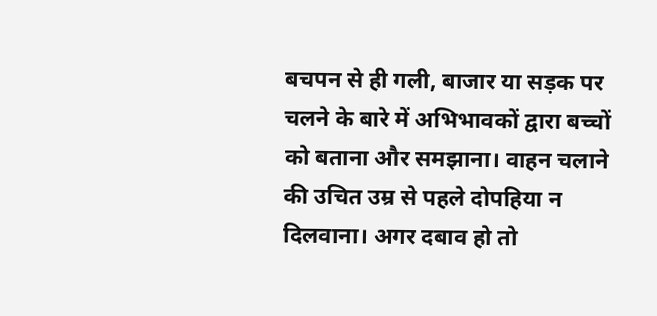बचपन से ही गली, बाजार या सड़क पर चलने के बारे में अभिभावकों द्वारा बच्चों को बताना और समझाना। वाहन चलाने की उचित उम्र से पहले दोपहिया न दिलवाना। अगर दबाव हो तो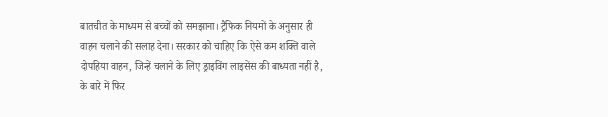बातचीत के माध्यम से बच्चों को समझाना। ट्रैफिक नियमों के अनुसार ही वाहन चलाने की सलाह देना। सरकार को चाहिए कि ऐसे कम शक्ति वाले दोपहिया वाहन, जिन्हें चलाने के लिए ड्राइविंग लाइसेंस की बाध्यता नहीं है, के बारे में फिर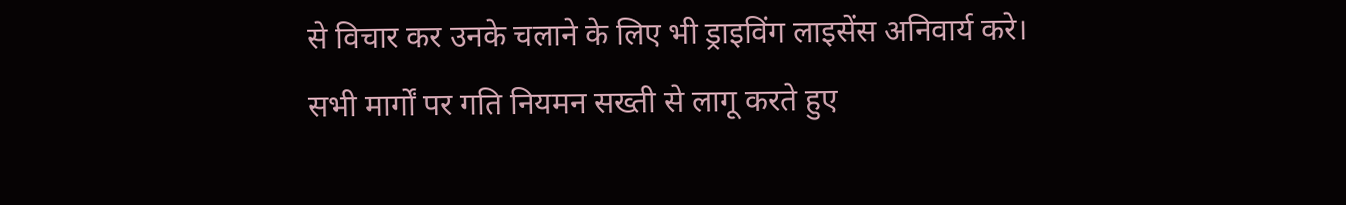से विचार कर उनके चलाने के लिए भी ड्राइविंग लाइसेंस अनिवार्य करे।
सभी मार्गों पर गति नियमन सख्ती से लागू करते हुए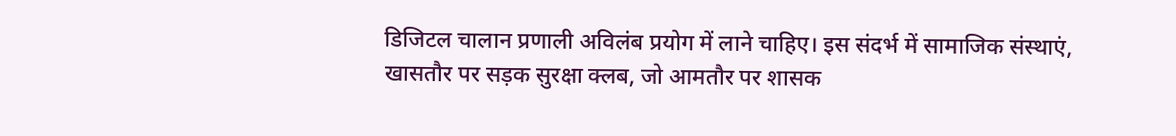डिजिटल चालान प्रणाली अविलंब प्रयोग में लाने चाहिए। इस संदर्भ में सामाजिक संस्थाएं, खासतौर पर सड़क सुरक्षा क्लब, जो आमतौर पर शासक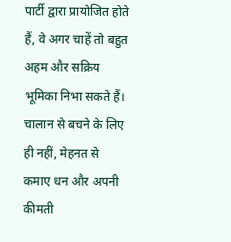पार्टी द्वारा प्रायोजित होते हैं, वे अगर चाहें तो बहुत अहम और सक्रिय भूमिका निभा सकते हैं। चालान से बचने के लिए ही नहीं, मेहनत से कमाए धन और अपनी कीमती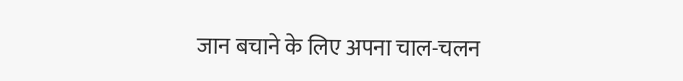जान बचाने के लिए अपना चाल-चलन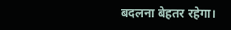बदलना बेहतर रहेगा।